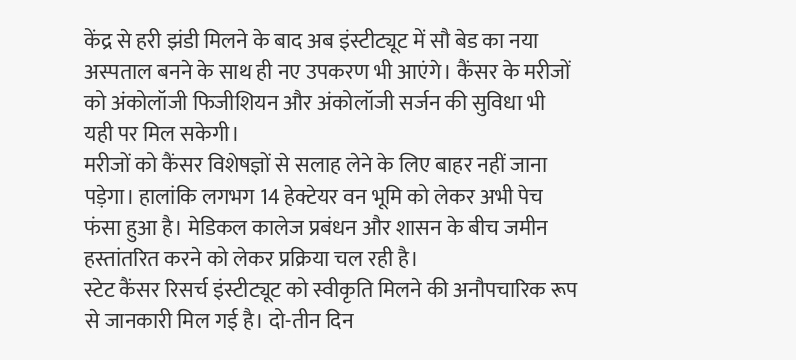केंद्र से हरी झंडी मिलने के बाद अब इंस्टीट्यूट में सौ बेड का नया अस्पताल बनने के साथ ही नए उपकरण भी आएंगे। कैंसर के मरीजों को अंकोलॉजी फिजीशियन और अंकोलॉजी सर्जन की सुविधा भी यही पर मिल सकेगी।
मरीजों को कैंसर विशेषज्ञों से सलाह लेने के लिए बाहर नहीं जाना पड़ेगा। हालांकि लगभग 14 हेक्टेयर वन भूमि को लेकर अभी पेच फंसा हुआ है। मेडिकल कालेज प्रबंधन और शासन के बीच जमीन हस्तांतरित करने को लेकर प्रक्रिया चल रही है।
स्टेट कैंसर रिसर्च इंस्टीट्यूट को स्वीकृति मिलने की अनौपचारिक रूप से जानकारी मिल गई है। दो-तीन दिन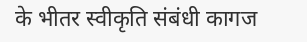के भीतर स्वीकृति संबंधी कागज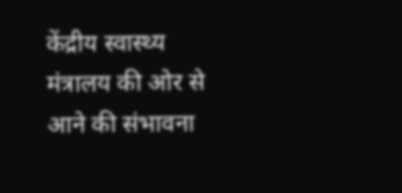केंद्रीय स्वास्थ्य मंत्रालय की ओर से आने की संभावना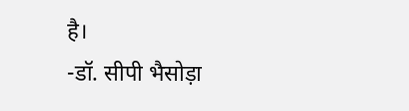है।
-डॉ. सीपी भैसोड़ा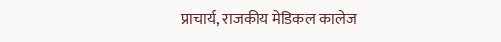प्राचार्य, राजकीय मेडिकल कालेज